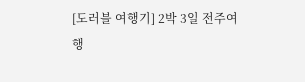[도러블 여행기] 2박 3일 전주여행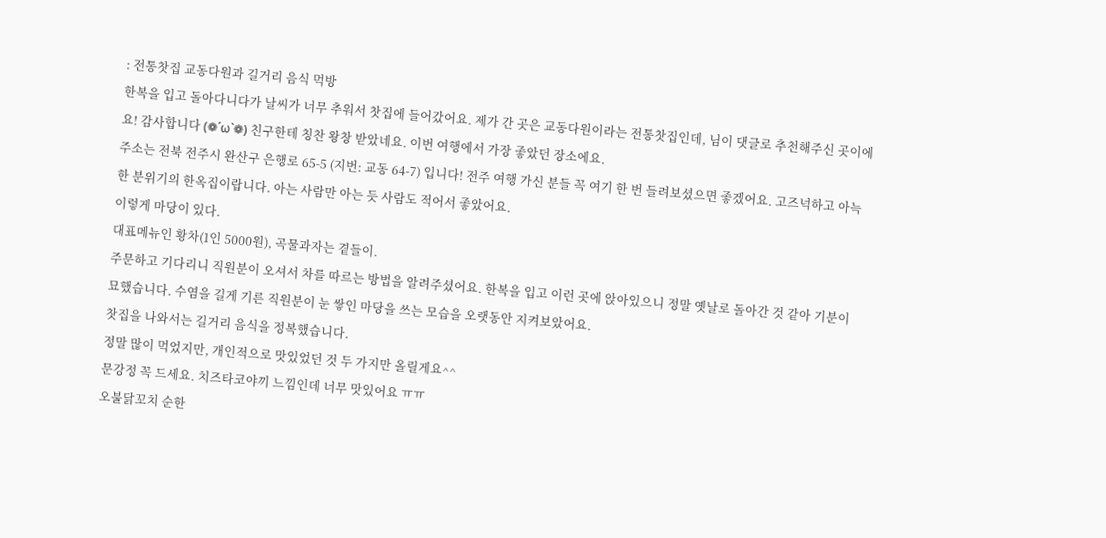: 전통찻집 교동다원과 길거리 음식 먹방
한복을 입고 돌아다니다가 날씨가 너무 추워서 찻집에 들어갔어요. 제가 간 곳은 교동다원이라는 전통찻집인데, 님이 댓글로 추천해주신 곳이에요! 감사합니다 (❁´ω`❁) 친구한테 칭찬 왕창 받았네요. 이번 여행에서 가장 좋았던 장소에요.
주소는 전북 전주시 완산구 은행로 65-5 (지번: 교동 64-7) 입니다! 전주 여행 가신 분들 꼭 여기 한 번 들려보셨으면 좋겠어요. 고즈넉하고 아늑한 분위기의 한옥집이랍니다. 아는 사람만 아는 듯 사람도 적어서 좋았어요.
이렇게 마당이 있다.
대표메뉴인 황차(1인 5000원), 곡물과자는 곁들이.
주문하고 기다리니 직원분이 오셔서 차를 따르는 방법을 알려주셨어요. 한복을 입고 이런 곳에 앉아있으니 정말 옛날로 돌아간 것 같아 기분이 묘했습니다. 수염을 길게 기른 직원분이 눈 쌓인 마당을 쓰는 모습을 오랫동안 지켜보았어요.
찻집을 나와서는 길거리 음식을 정복했습니다.
정말 많이 먹었지만, 개인적으로 맛있었던 것 두 가지만 올릴게요^^
문강정 꼭 드세요. 치즈타코야끼 느낌인데 너무 맛있어요 ㅠㅠ
오불닭꼬치 순한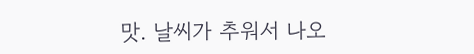맛. 날씨가 추워서 나오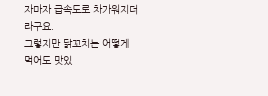자마자 급속도로 차가워지더라구요.
그렇지만 닭꼬치는 어떻게 먹어도 맛있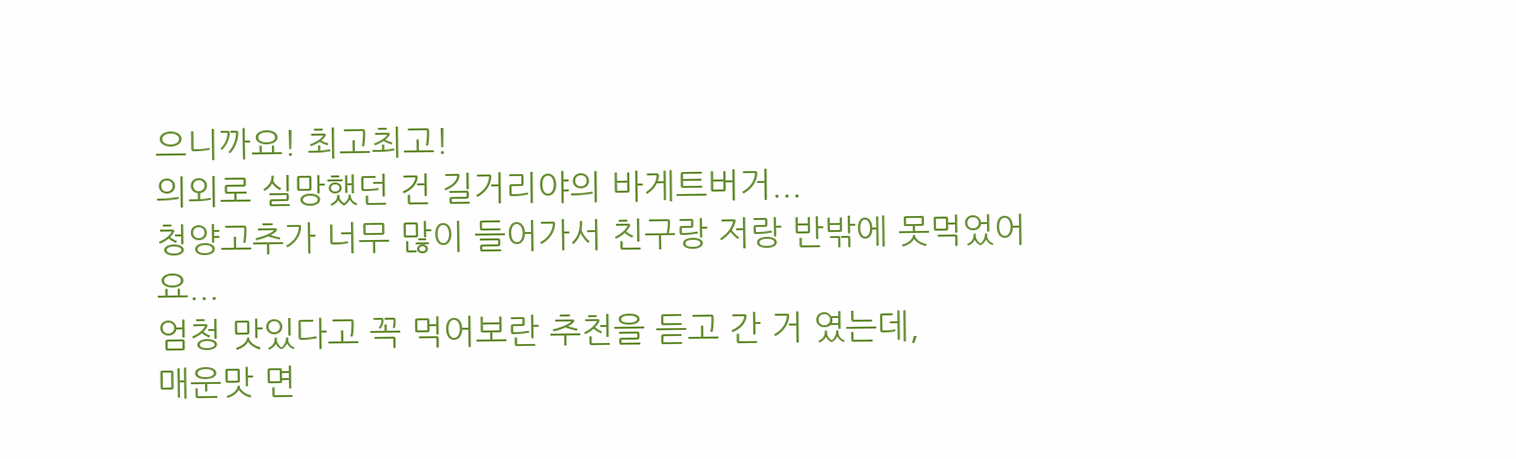으니까요! 최고최고!
의외로 실망했던 건 길거리야의 바게트버거...
청양고추가 너무 많이 들어가서 친구랑 저랑 반밖에 못먹었어요...
엄청 맛있다고 꼭 먹어보란 추천을 듣고 간 거 였는데,
매운맛 면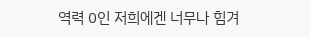역력 0인 저희에겐 너무나 힘겨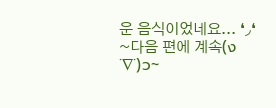운 음식이었네요... ❛◞❛
~다음 편에 계속(ง˙∇˙)ว~